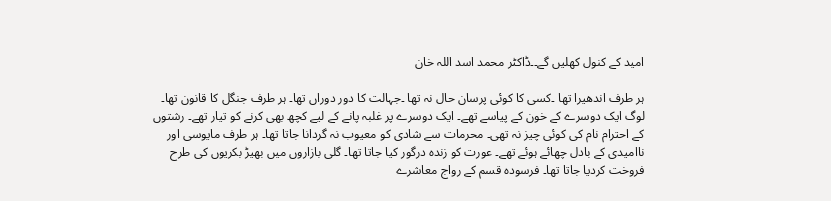امید کے کنول کھلیں گے۔۔ڈاکٹر محمد اسد اللہ خان

ہر طرف اندھیرا تھا ۔کسی کا کوئی پرسان حال نہ تھا ۔جہالت کا دور دوراں تھا۔ ہر طرف جنگل کا قانون تھا۔ لوگ ایک دوسرے کے خون کے پیاسے تھے۔ ایک دوسرے پر غلبہ پانے کے لیے کچھ بھی کرنے کو تیار تھے۔ رشتوں کے احترام نام کی کوئی چیز نہ تھی۔ محرمات سے شادی کو معیوب نہ گردانا جاتا تھا۔ ہر طرف مایوسی اور ناامیدی کے بادل چھائے ہوئے تھے۔ عورت کو زندہ درگور کیا جاتا تھا۔ گلی بازاروں میں بھیڑ بکریوں کی طرح فروخت کردیا جاتا تھا۔ فرسودہ قسم کے رواج معاشرے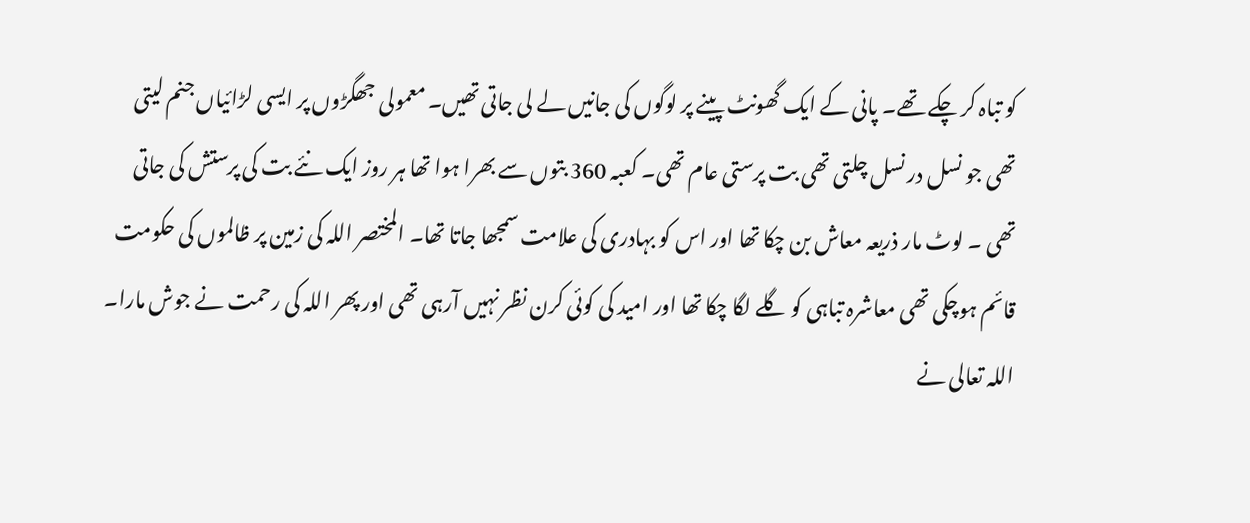کو تباہ کر چکے تھے۔ پانی کے ایک گھونٹ پینے پر لوگوں کی جانیں لے لی جاتی تھیں۔ معمولی جھگڑوں پر ایسی لڑائیاں جنم لیتی تھی جو نسل در نسل چلتی تھی بت پرستی عام تھی۔ کعبہ 360 بتوں سے بھرا ہوا تھا ہر روز ایک نئے بت کی پرستش کی جاتی تھی ۔ لوٹ مار ذریعہ معاش بن چکا تھا اور اس کو بہادری کی علامت سمجھا جاتا تھا۔ المختصر اللہ کی زمین پر ظالموں کی حکومت قائم ہوچکی تھی معاشرہ تباہی کو گلے لگا چکا تھا اور امید کی کوئی کرن نظر نہیں آرہی تھی اور پھر اللہ کی رحمت نے جوش مارا۔
اللہ تعالی نے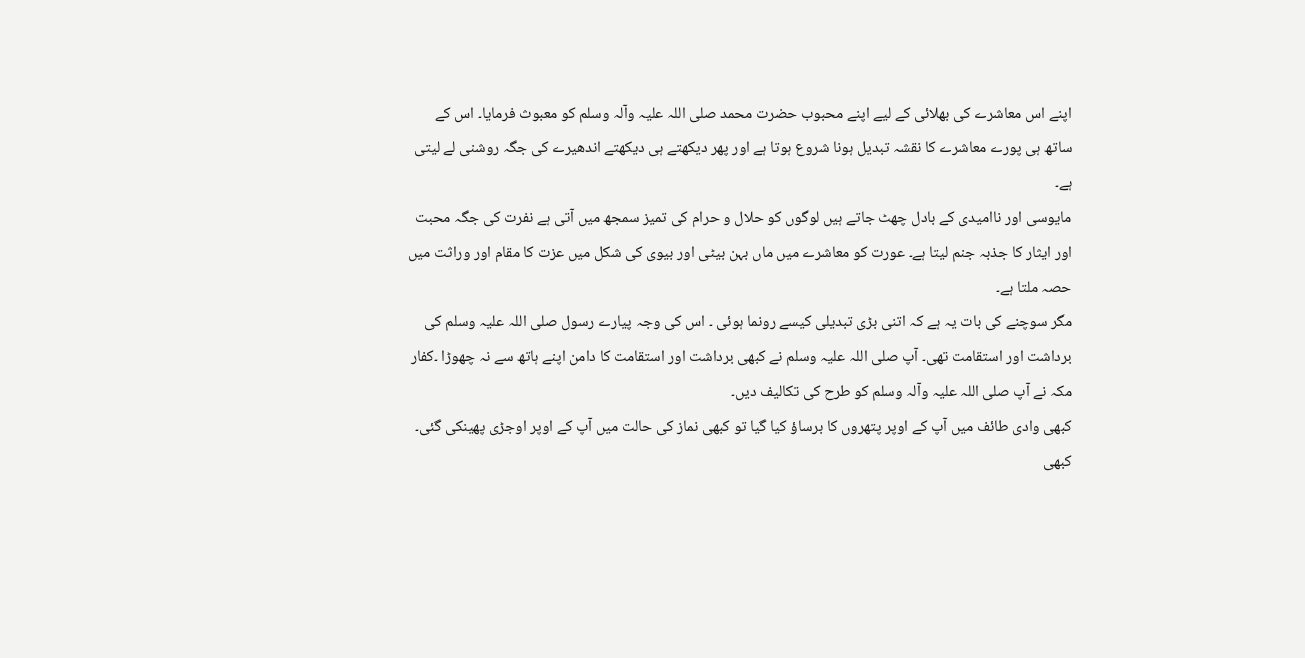اپنے اس معاشرے کی بھلائی کے لیے اپنے محبوب حضرت محمد صلی اللہ علیہ وآلہ وسلم کو معبوث فرمایا۔ اس کے ساتھ ہی پورے معاشرے کا نقشہ تبدیل ہونا شروع ہوتا ہے اور پھر دیکھتے ہی دیکھتے اندھیرے کی جگہ روشنی لے لیتی ہے۔
مایوسی اور ناامیدی کے بادل چھٹ جاتے ہیں لوگوں کو حلال و حرام کی تمیز سمجھ میں آتی ہے نفرت کی جگہ محبت اور ایثار کا جذبہ جنم لیتا ہے۔ عورت کو معاشرے میں ماں بہن بیٹی اور بیوی کی شکل میں عزت کا مقام اور وراثت میں حصہ ملتا ہے۔
مگر سوچنے کی بات یہ ہے کہ اتنی بڑی تبدیلی کیسے رونما ہوئی ۔ اس کی وجہ پیارے رسول صلی اللہ علیہ وسلم کی برداشت اور استقامت تھی۔ آپ صلی اللہ علیہ وسلم نے کبھی برداشت اور استقامت کا دامن اپنے ہاتھ سے نہ چھوڑا ۔کفار مکہ نے آپ صلی اللہ علیہ وآلہ وسلم کو طرح کی تکالیف دیں۔
کبھی وادی طائف میں آپ کے اوپر پتھروں کا برساؤ کیا گیا تو کبھی نماز کی حالت میں آپ کے اوپر اوجڑی پھینکی گئی۔ کبھی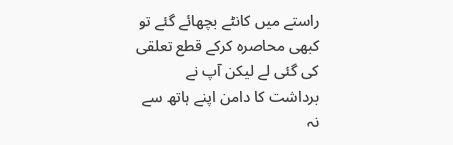راستے میں کانٹے بچھائے گئے تو کبھی محاصرہ کرکے قطع تعلقی کی گئی لے لیکن آپ نے برداشت کا دامن اپنے ہاتھ سے نہ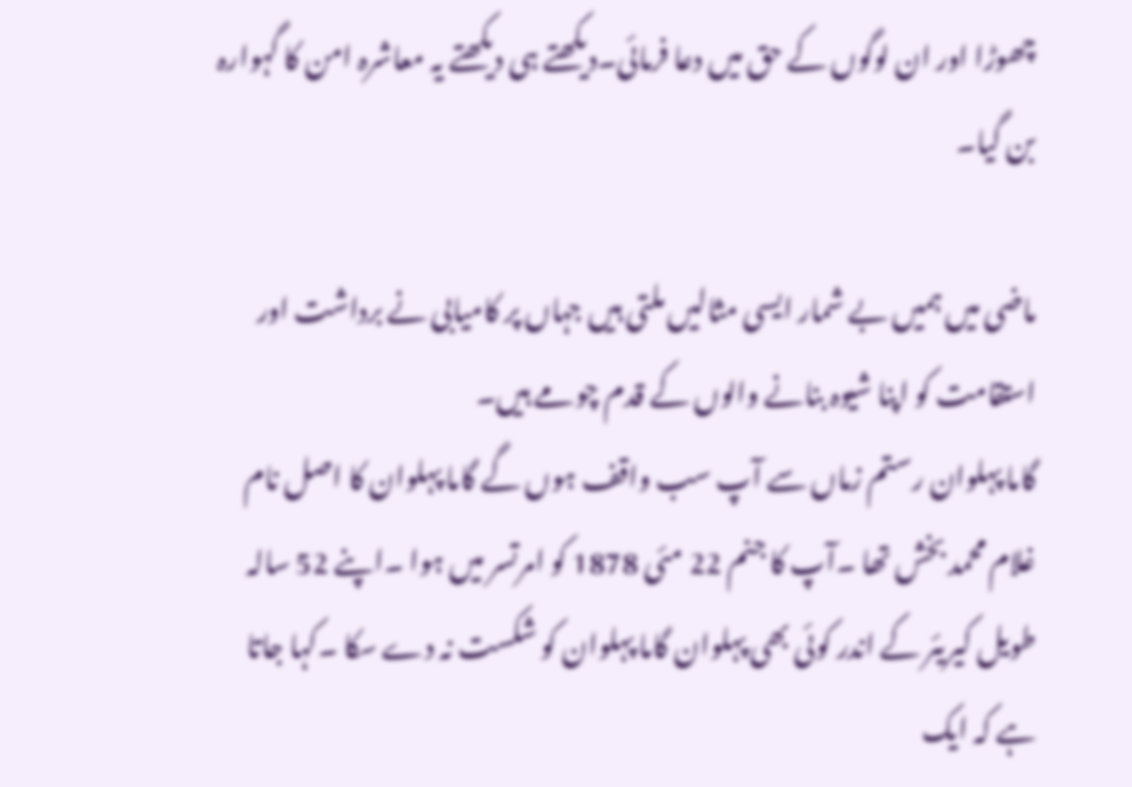چھوڑا اور ان لوگوں کے حق میں دعا فرمائی۔دیکھتے ہی دیکھتے یہ معاشرہ امن کا گہوارہ بن گیا۔

ماضی میں ہمیں بے شمار ایسی مثالیں ملتی ہیں جہاں پر کامیابی نے برداشت اور استقامت کو اپنا شیوہ بنانے والوں کے قدم چومے ہیں۔
گاما پہلوان رستم زماں سے آپ سب واقف ہوں گے گاما پہلوان کا اصل نام غلام محمد بخش تھا ۔آپ کا جنم 22 مئی 1878 کو امرتسر میں ہوا ۔اپنے 52 سالہ طویل کیریئر کے اندر کوئی بھی پہلوان گاما پہلوان کو شکست نہ دے سکا ۔کہا جاتا ہے کہ ایک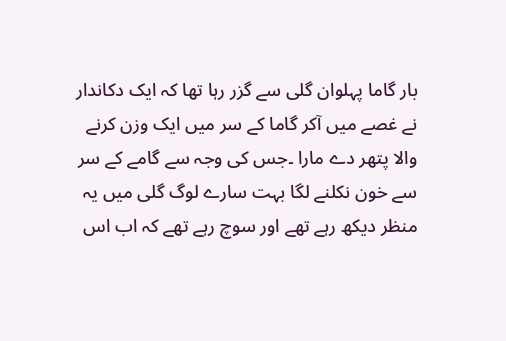بار گاما پہلوان گلی سے گزر رہا تھا کہ ایک دکاندار نے غصے میں آکر گاما کے سر میں ایک وزن کرنے والا پتھر دے مارا ۔جس کی وجہ سے گامے کے سر سے خون نکلنے لگا بہت سارے لوگ گلی میں یہ منظر دیکھ رہے تھے اور سوچ رہے تھے کہ اب اس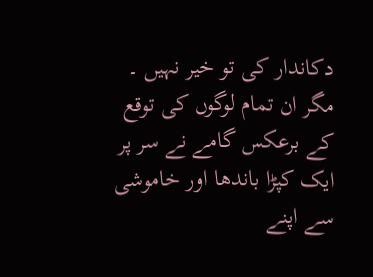دکاندار کی تو خیر نہیں ۔
مگر ان تمام لوگوں کی توقع کے برعکس گامے نے سر پر ایک کپڑا باندھا اور خاموشی سے اپنے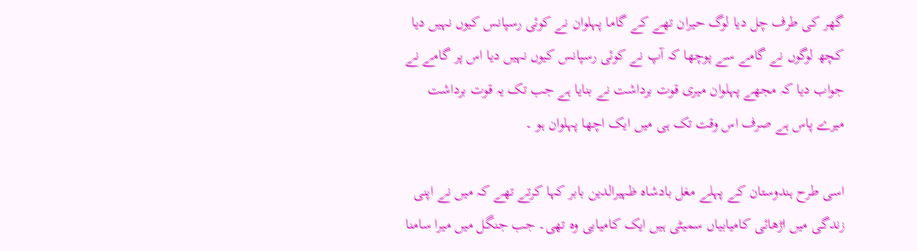گھر کی طرف چل دیا لوگ حیران تھے کے گاما پہلوان نے کوئی رسپانس کیوں نہیں دیا کچھ لوگوں نے گامے سے پوچھا کہ آپ نے کوئی رسپانس کیوں نہیں دیا اس پر گامے نے جواب دیا کہ مجھے پہلوان میری قوت برداشت نے بنایا ہے جب تک یہ قوت برداشت میرے پاس ہے صرف اس وقت تک ہی میں ایک اچھا پہلوان ہو ۔

اسی طرح ہندوستان کے پہلے مغل بادشاہ ظہیرالدین بابر کہا کرتے تھے کہ میں نے اپنی زندگی میں اڑھائی کامیابیاں سمیٹی ہیں ایک کامیابی وہ تھی۔ جب جنگل میں میرا سامنا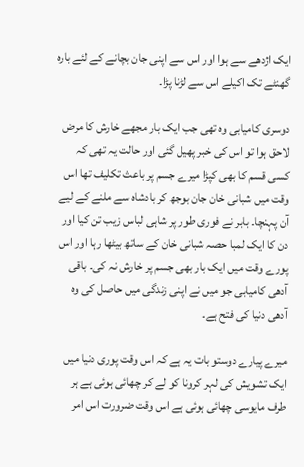ایک اژدھے سے ہوا اور اس سے اپنی جان بچانے کے لئے بارہ گھنٹے تک اکیلے اس سے لڑنا پڑا۔

دوسری کامیابی وہ تھی جب ایک بار مجھے خارش کا مرض لاحق ہوا تو اس کی خبر پھیل گئی اور حالت یہ تھی کہ کسی قسم کا بھی کپڑا میرے جسم پر باعث تکلیف تھا اس وقت میں شبانی خان جان بوجھ کر بادشاہ سے ملنے کے لیے آن پہنچا۔ بابر نے فوری طور پر شاہی لباس زیب تن کیا اور دن کا ایک لمبا حصہ شبانی خان کے ساتھ بیٹھا رہا اور اس پورے وقت میں ایک بار بھی جسم پر خارش نہ کی۔ باقی آدھی کامیابی جو میں نے اپنی زندگی میں حاصل کی وہ آدھی دنیا کی فتح ہے۔

میرے پیارے دوستو بات یہ ہے کہ اس وقت پوری دنیا میں ایک تشویش کی لہر کرونا کو لے کر چھائی ہوئی ہے ہر طرف مایوسی چھائی ہوئی ہے اس وقت ضرورت اس امر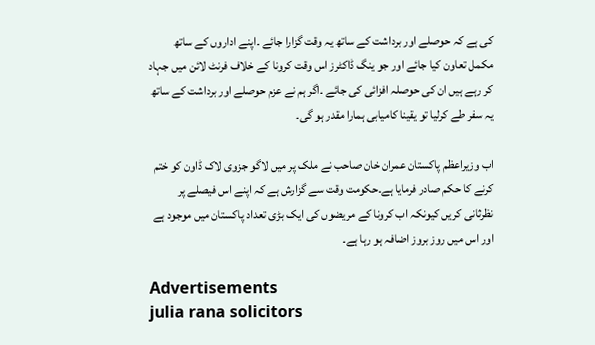کی ہے کہ حوصلے اور برداشت کے ساتھ یہ وقت گزارا جائے ۔اپنے اداروں کے ساتھ مکمل تعاون کیا جائے اور جو ینگ ڈاکٹرز اس وقت کرونا کے خلاف فرنٹ لائن میں جہاد کر رہے ہیں ان کی حوصلہ افزائی کی جائے ۔اگر ہم نے عزم حوصلے اور برداشت کے ساتھ یہ سفر طے کرلیا تو یقینا کامیابی ہمارا مقدر ہو گی۔

اب وزیراعظم پاکستان عمران خان صاحب نے ملک پر میں لاگو جزوی لاک ڈاون کو ختم کرنے کا حکم صادر فرمایا ہے۔حکومت وقت سے گزارش ہے کہ اپنے اس فیصلے پر نظرثانی کریں کیونکہ اب کرونا کے مریضوں کی ایک بڑی تعداد پاکستان میں موجود ہے اور اس میں روز بروز اضافہ ہو رہا ہے۔

Advertisements
julia rana solicitors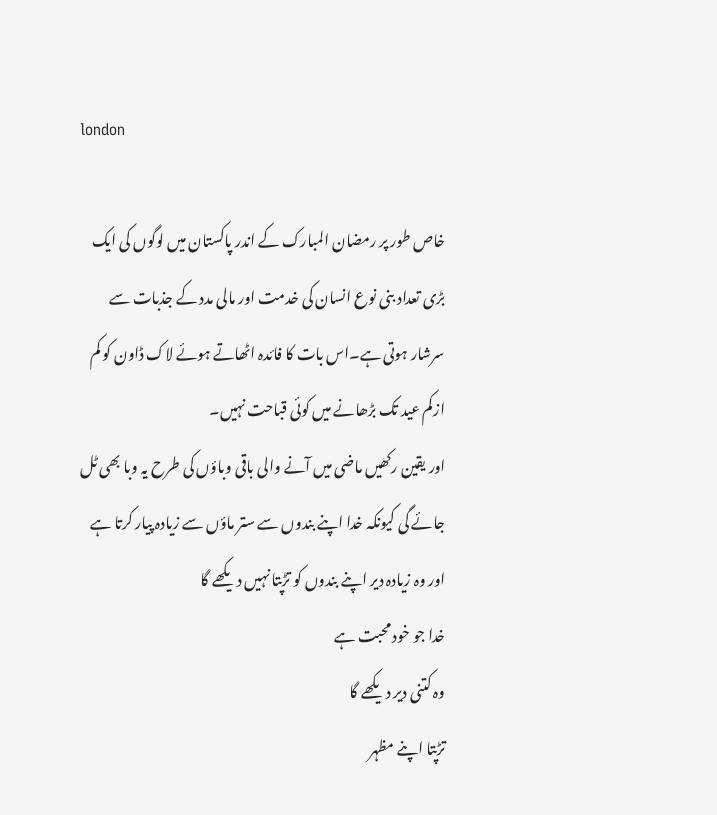london

خاص طور پر رمضان المبارک کے اندر پاکستان میں لوگوں کی ایک بڑی تعداد بنی نوع انسان کی خدمت اور مالی مدد کے جذبات سے سرشار ہوتی ہے۔اس بات کا فائدہ اٹھاتے ہوئے لاک ڈاون کو کم ازکم عید تک بڑھانے میں کوئی قباحت نہیں۔
اور یقین رکھیں ماضی میں آنے والی باقی وباؤں کی طرح یہ وبا بھی ٹل جائے گی کیونکہ خدا اپنے بندوں سے ستر ماؤں سے زیادہ پیار کرتا ہے اور وہ زیادہ دیر اپنے بندوں کو تڑپتا نہیں دیکھے گا
خدا جو خود محبت ہے
وہ کتنی دیر دیکھے گا
تڑپتا اپنے مظہر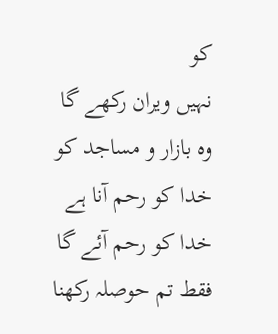کو
نہیں ویران رکھے گا
وہ بازار و مساجد کو
خدا کو رحم آنا ہے
خدا کو رحم آئے گا
فقط تم حوصلہ رکھنا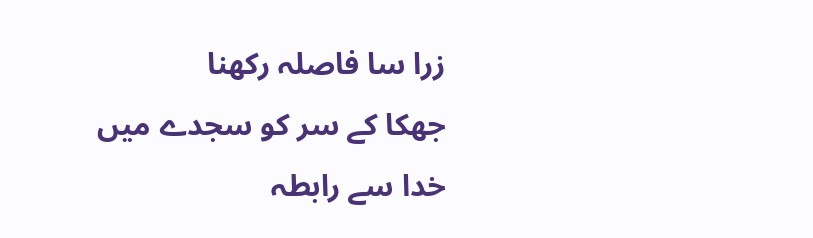زرا سا فاصلہ رکھنا
جھکا کے سر کو سجدے میں
خدا سے رابطہ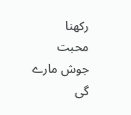رکھنا
محبت جوش مارے گی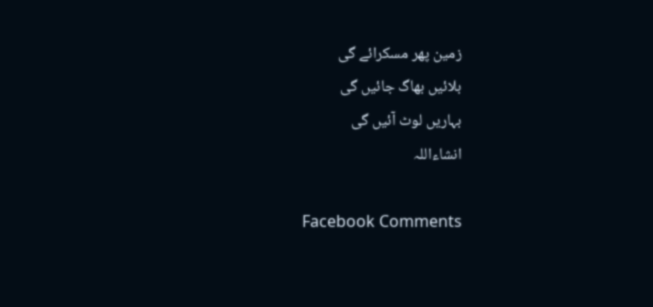زمین پھر مسکرائے گی
بلائیں بھاگ جائیں گی
بہاریں لوٹ آئیں گی
انشاءاللہ

Facebook Comments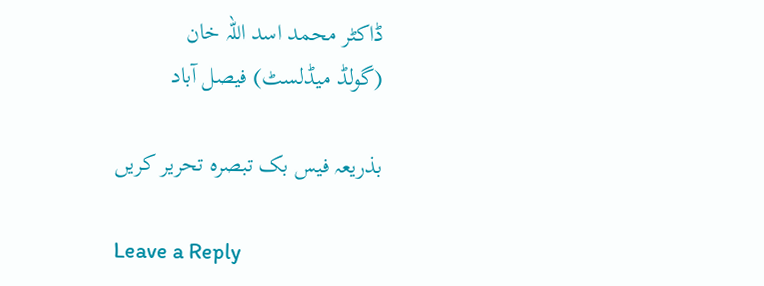ڈاکٹر محمد اسد اللہ خان
(گولڈ میڈلسٹ) فیصل آباد

بذریعہ فیس بک تبصرہ تحریر کریں

Leave a Reply